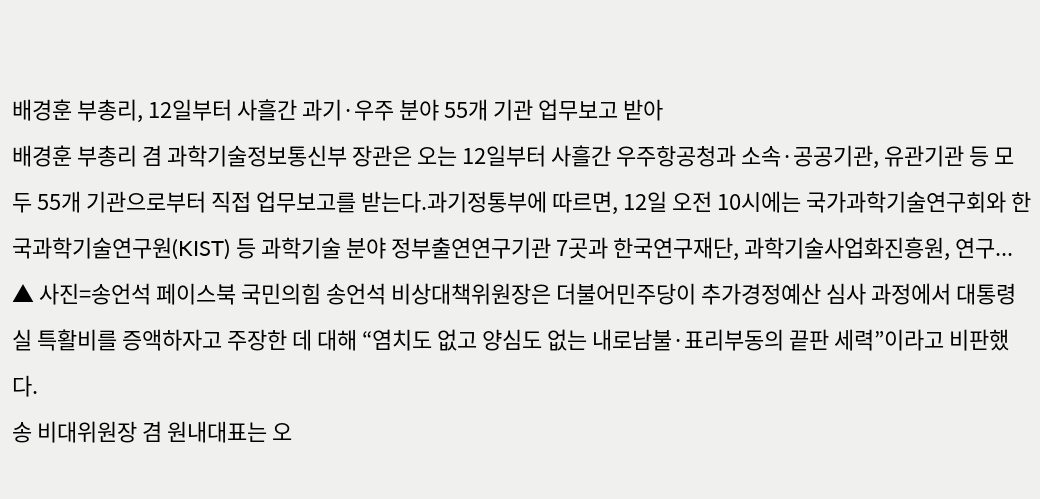배경훈 부총리, 12일부터 사흘간 과기·우주 분야 55개 기관 업무보고 받아
배경훈 부총리 겸 과학기술정보통신부 장관은 오는 12일부터 사흘간 우주항공청과 소속·공공기관, 유관기관 등 모두 55개 기관으로부터 직접 업무보고를 받는다.과기정통부에 따르면, 12일 오전 10시에는 국가과학기술연구회와 한국과학기술연구원(KIST) 등 과학기술 분야 정부출연연구기관 7곳과 한국연구재단, 과학기술사업화진흥원, 연구...
▲ 사진=송언석 페이스북 국민의힘 송언석 비상대책위원장은 더불어민주당이 추가경정예산 심사 과정에서 대통령실 특활비를 증액하자고 주장한 데 대해 “염치도 없고 양심도 없는 내로남불·표리부동의 끝판 세력”이라고 비판했다.
송 비대위원장 겸 원내대표는 오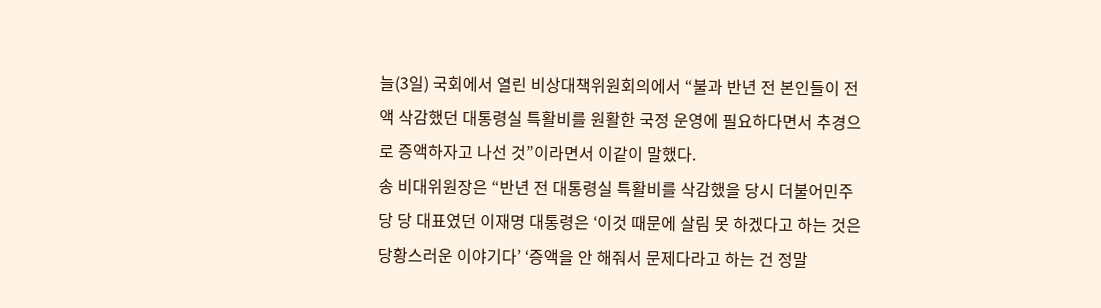늘(3일) 국회에서 열린 비상대책위원회의에서 “불과 반년 전 본인들이 전액 삭감했던 대통령실 특활비를 원활한 국정 운영에 필요하다면서 추경으로 증액하자고 나선 것”이라면서 이같이 말했다.
송 비대위원장은 “반년 전 대통령실 특활비를 삭감했을 당시 더불어민주당 당 대표였던 이재명 대통령은 ‘이것 때문에 살림 못 하겠다고 하는 것은 당황스러운 이야기다’ ‘증액을 안 해줘서 문제다라고 하는 건 정말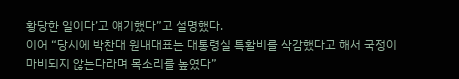황당한 일이다’고 얘기했다”고 설명했다.
이어 “당시에 박찬대 원내대표는 대통령실 특활비를 삭감했다고 해서 국정이 마비되지 않는다라며 목소리를 높였다”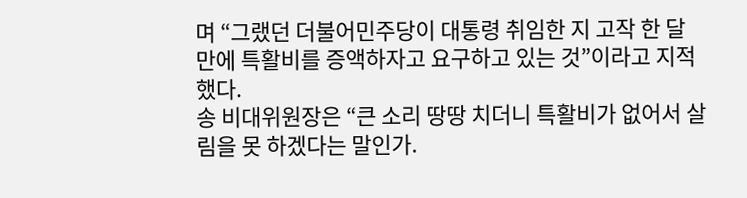며 “그랬던 더불어민주당이 대통령 취임한 지 고작 한 달 만에 특활비를 증액하자고 요구하고 있는 것”이라고 지적했다.
송 비대위원장은 “큰 소리 땅땅 치더니 특활비가 없어서 살림을 못 하겠다는 말인가.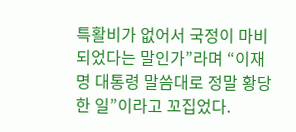특활비가 없어서 국정이 마비되었다는 말인가”라며 “이재명 대통령 말씀대로 정말 황당한 일”이라고 꼬집었다.